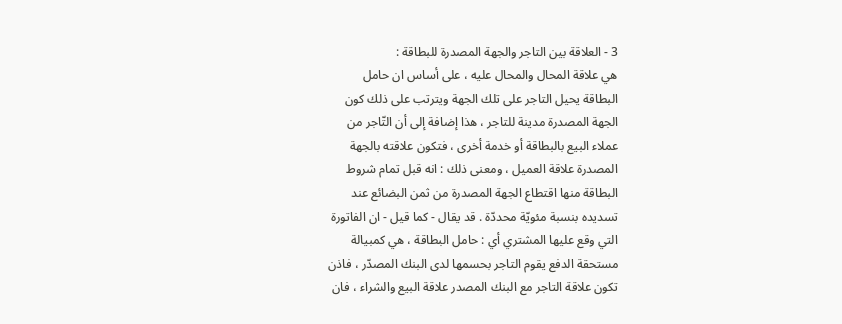3 - العلاقة بين التاجر والجهة المصدرة للبطاقة :
هي علاقة المحال والمحال عليه ، على أساس ان حامل
البطاقة يحيل التاجر على تلك الجهة ويترتب على ذلك كون
الجهة المصدرة مدينة للتاجر ، هذا إضافة إلى أن التّاجر من
عملاء البيع بالبطاقة أو خدمة أخرى ، فتكون علاقته بالجهة
المصدرة علاقة العميل ، ومعنى ذلك : انه قبل تمام شروط
البطاقة منها اقتطاع الجهة المصدرة من ثمن البضائع عند
تسديده بنسبة مئويّة محددّة . قد يقال - كما قيل - ان الفاتورة
التي وقع عليها المشتري أي : حامل البطاقة ، هي كمبيالة
مستحقة الدفع يقوم التاجر بحسمها لدى البنك المصدّر ، فاذن
تكون علاقة التاجر مع البنك المصدر علاقة البيع والشراء ، فان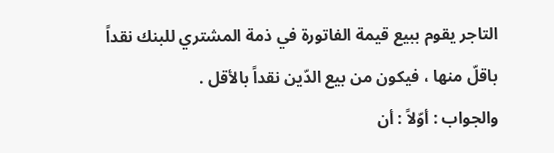التاجر يقوم ببيع قيمة الفاتورة في ذمة المشتري للبنك نقداً
باقلّ منها ، فيكون من بيع الدّين نقداً بالأقل .
والجواب : أوّلاً : أن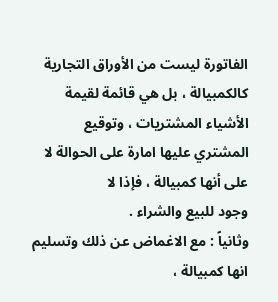الفاتورة ليست من الأوراق التجارية
كالكمبيالة ، بل هي قائمة لقيمة الأشياء المشتريات ، وتوقيع
المشتري عليها امارة على الحوالة لا على أنها كمبيالة ، فإذا لا
وجود للبيع والشراء .
وثانياً : مع الاغماض عن ذلك وتسليم انها كمبيالة ،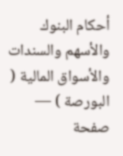أحكام البنوك والأسهم والسندات والأسواق المالية ( البورصة ) — صفحة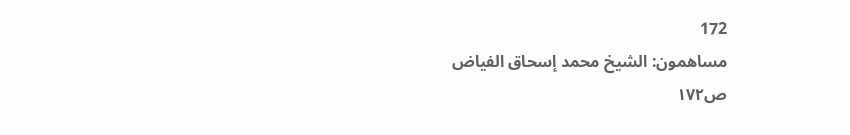172
مساهمون: الشيخ محمد إسحاق الفياض
ص١٧٢